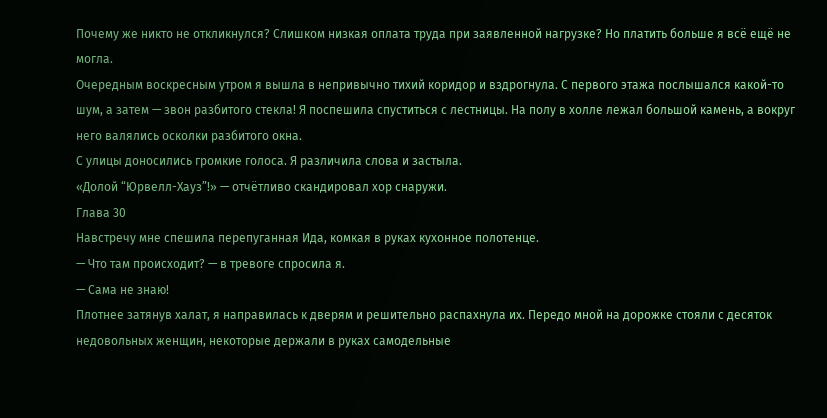Почему же никто не откликнулся? Слишком низкая оплата труда при заявленной нагрузке? Но платить больше я всё ещё не могла.
Очередным воскресным утром я вышла в непривычно тихий коридор и вздрогнула. С первого этажа послышался какой-то шум, а затем — звон разбитого стекла! Я поспешила спуститься с лестницы. На полу в холле лежал большой камень, а вокруг него валялись осколки разбитого окна.
С улицы доносились громкие голоса. Я различила слова и застыла.
«Долой “Юрвелл-Хауз”!» — отчётливо скандировал хор снаружи.
Глава 30
Навстречу мне спешила перепуганная Ида, комкая в руках кухонное полотенце.
— Что там происходит? — в тревоге спросила я.
— Сама не знаю!
Плотнее затянув халат, я направилась к дверям и решительно распахнула их. Передо мной на дорожке стояли с десяток недовольных женщин, некоторые держали в руках самодельные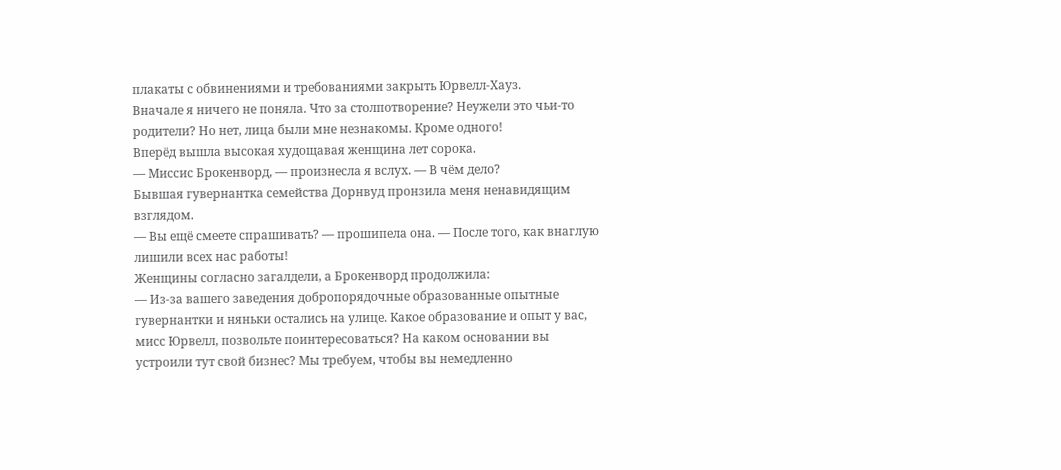плакаты с обвинениями и требованиями закрыть Юрвелл-Хауз.
Вначале я ничего не поняла. Что за столпотворение? Неужели это чьи-то родители? Но нет, лица были мне незнакомы. Кроме одного!
Вперёд вышла высокая худощавая женщина лет сорока.
— Миссис Брокенворд, — произнесла я вслух. — В чём дело?
Бывшая гувернантка семейства Дорнвуд пронзила меня ненавидящим взглядом.
— Вы ещё смеете спрашивать? — прошипела она. — После того, как внаглую лишили всех нас работы!
Женщины согласно загалдели, а Брокенворд продолжила:
— Из-за вашего заведения добропорядочные образованные опытные гувернантки и няньки остались на улице. Какое образование и опыт у вас, мисс Юрвелл, позвольте поинтересоваться? На каком основании вы устроили тут свой бизнес? Мы требуем, чтобы вы немедленно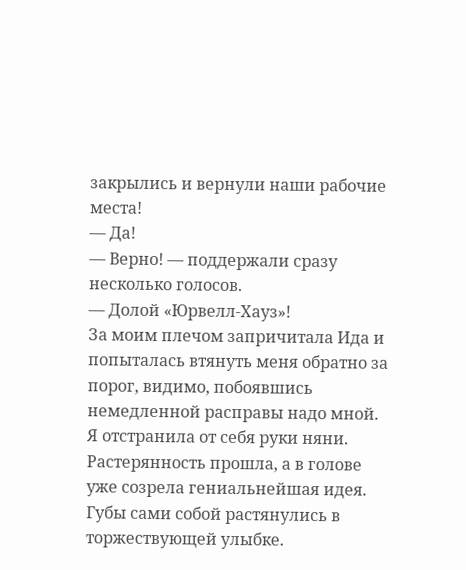закрылись и вернули наши рабочие места!
— Да!
— Верно! — поддержали сразу несколько голосов.
— Долой «Юрвелл-Хауз»!
За моим плечом запричитала Ида и попыталась втянуть меня обратно за порог, видимо, побоявшись немедленной расправы надо мной.
Я отстранила от себя руки няни. Растерянность прошла, а в голове уже созрела гениальнейшая идея. Губы сами собой растянулись в торжествующей улыбке.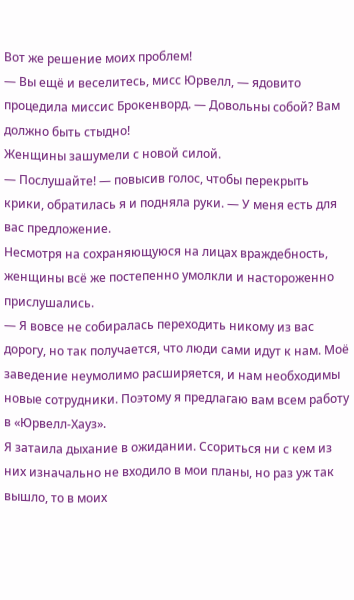Вот же решение моих проблем!
— Вы ещё и веселитесь, мисс Юрвелл, — ядовито процедила миссис Брокенворд. — Довольны собой? Вам должно быть стыдно!
Женщины зашумели с новой силой.
— Послушайте! — повысив голос, чтобы перекрыть крики, обратилась я и подняла руки. — У меня есть для вас предложение.
Несмотря на сохраняющуюся на лицах враждебность, женщины всё же постепенно умолкли и настороженно прислушались.
— Я вовсе не собиралась переходить никому из вас дорогу, но так получается, что люди сами идут к нам. Моё заведение неумолимо расширяется, и нам необходимы новые сотрудники. Поэтому я предлагаю вам всем работу в «Юрвелл-Хауз».
Я затаила дыхание в ожидании. Ссориться ни с кем из них изначально не входило в мои планы, но раз уж так вышло, то в моих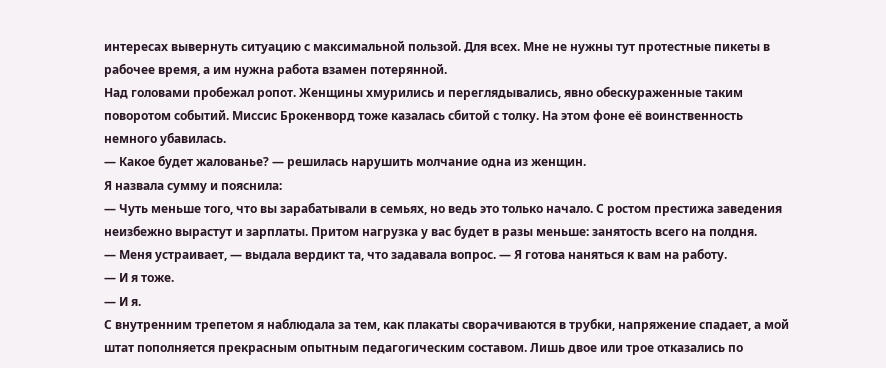интересах вывернуть ситуацию с максимальной пользой. Для всех. Мне не нужны тут протестные пикеты в рабочее время, а им нужна работа взамен потерянной.
Над головами пробежал ропот. Женщины хмурились и переглядывались, явно обескураженные таким поворотом событий. Миссис Брокенворд тоже казалась сбитой с толку. На этом фоне её воинственность немного убавилась.
— Какое будет жалованье? — решилась нарушить молчание одна из женщин.
Я назвала сумму и пояснила:
— Чуть меньше того, что вы зарабатывали в семьях, но ведь это только начало. С ростом престижа заведения неизбежно вырастут и зарплаты. Притом нагрузка у вас будет в разы меньше: занятость всего на полдня.
— Меня устраивает, — выдала вердикт та, что задавала вопрос. — Я готова наняться к вам на работу.
— И я тоже.
— И я.
С внутренним трепетом я наблюдала за тем, как плакаты сворачиваются в трубки, напряжение спадает, а мой штат пополняется прекрасным опытным педагогическим составом. Лишь двое или трое отказались по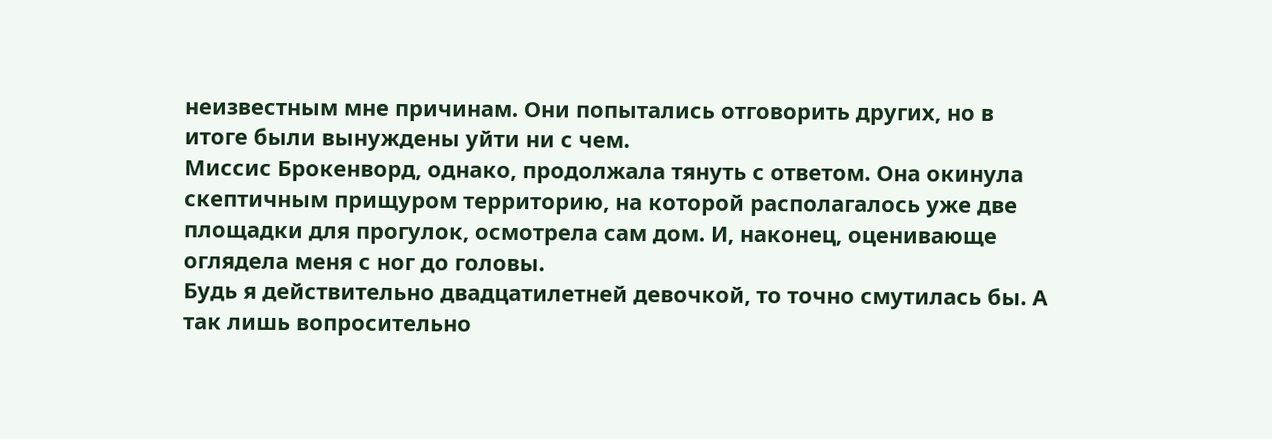неизвестным мне причинам. Они попытались отговорить других, но в итоге были вынуждены уйти ни с чем.
Миссис Брокенворд, однако, продолжала тянуть с ответом. Она окинула скептичным прищуром территорию, на которой располагалось уже две площадки для прогулок, осмотрела сам дом. И, наконец, оценивающе оглядела меня с ног до головы.
Будь я действительно двадцатилетней девочкой, то точно смутилась бы. А так лишь вопросительно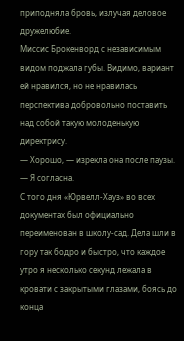приподняла бровь, излучая деловое дружелюбие.
Миссис Брокенворд с независимым видом поджала губы. Видимо, вариант ей нравился, но не нравилась перспектива добровольно поставить над собой такую молоденькую директрису.
— Хорошо, — изрекла она после паузы. — Я согласна.
С того дня «Юрвелл-Хауз» во всех документах был официально переименован в школу-сад. Дела шли в гору так бодро и быстро, что каждое утро я несколько секунд лежала в кровати с закрытыми глазами, боясь до конца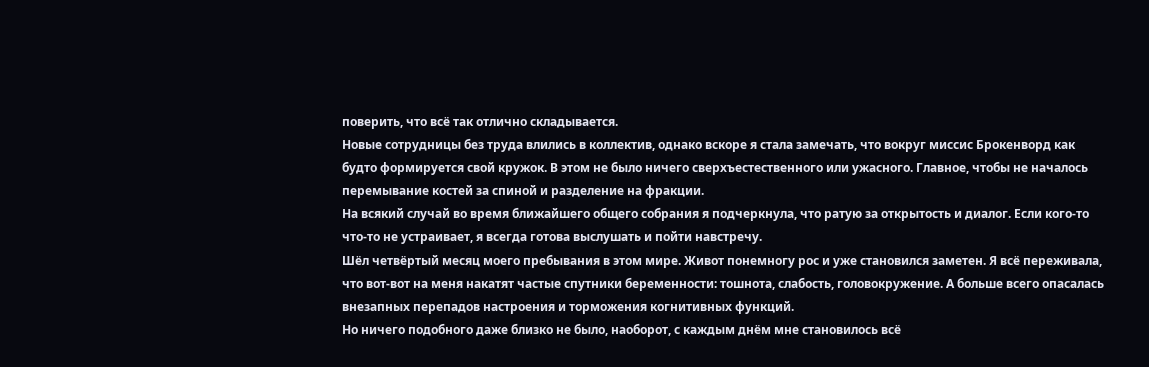поверить, что всё так отлично складывается.
Новые сотрудницы без труда влились в коллектив, однако вскоре я стала замечать, что вокруг миссис Брокенворд как будто формируется свой кружок. В этом не было ничего сверхъестественного или ужасного. Главное, чтобы не началось перемывание костей за спиной и разделение на фракции.
На всякий случай во время ближайшего общего собрания я подчеркнула, что ратую за открытость и диалог. Если кого-то что-то не устраивает, я всегда готова выслушать и пойти навстречу.
Шёл четвёртый месяц моего пребывания в этом мире. Живот понемногу рос и уже становился заметен. Я всё переживала, что вот-вот на меня накатят частые спутники беременности: тошнота, слабость, головокружение. А больше всего опасалась внезапных перепадов настроения и торможения когнитивных функций.
Но ничего подобного даже близко не было, наоборот, с каждым днём мне становилось всё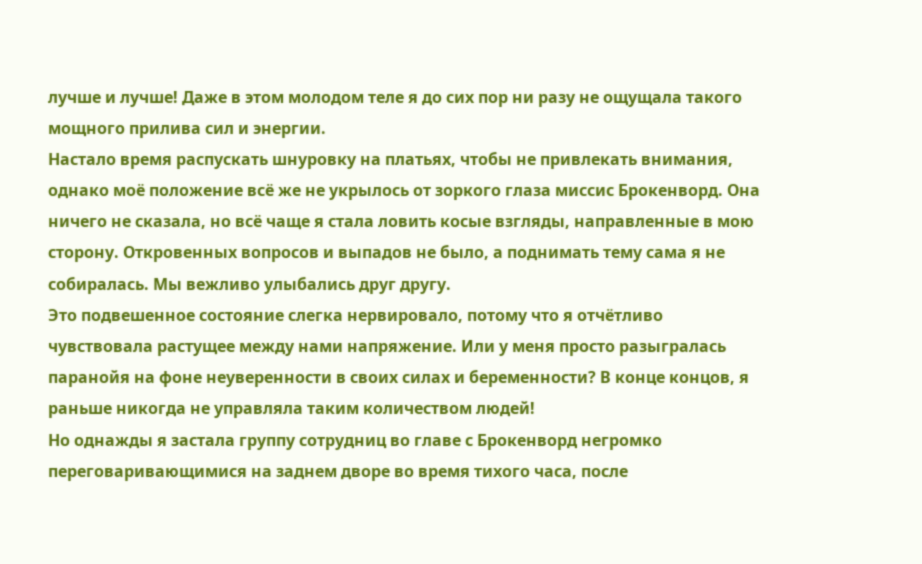лучше и лучше! Даже в этом молодом теле я до сих пор ни разу не ощущала такого мощного прилива сил и энергии.
Настало время распускать шнуровку на платьях, чтобы не привлекать внимания, однако моё положение всё же не укрылось от зоркого глаза миссис Брокенворд. Она ничего не сказала, но всё чаще я стала ловить косые взгляды, направленные в мою сторону. Откровенных вопросов и выпадов не было, а поднимать тему сама я не собиралась. Мы вежливо улыбались друг другу.
Это подвешенное состояние слегка нервировало, потому что я отчётливо чувствовала растущее между нами напряжение. Или у меня просто разыгралась паранойя на фоне неуверенности в своих силах и беременности? В конце концов, я раньше никогда не управляла таким количеством людей!
Но однажды я застала группу сотрудниц во главе с Брокенворд негромко переговаривающимися на заднем дворе во время тихого часа, после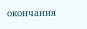окончания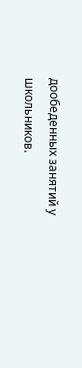дообеденных занятий у школьников.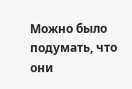Можно было подумать, что они